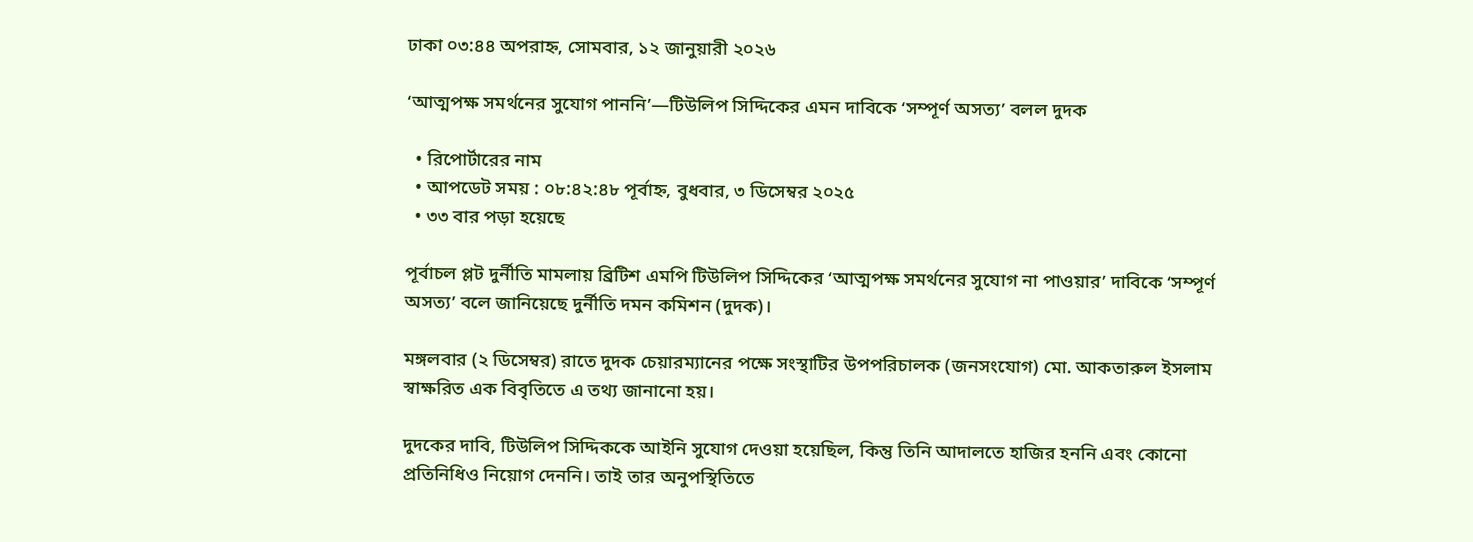ঢাকা ০৩:৪৪ অপরাহ্ন, সোমবার, ১২ জানুয়ারী ২০২৬

‘আত্মপক্ষ সমর্থনের সুযোগ পাননি’—টিউলিপ সিদ্দিকের এমন দাবিকে ‘সম্পূর্ণ অসত্য’ বলল দুদক

  • রিপোর্টারের নাম
  • আপডেট সময় : ০৮:৪২:৪৮ পূর্বাহ্ন, বুধবার, ৩ ডিসেম্বর ২০২৫
  • ৩৩ বার পড়া হয়েছে

পূর্বাচল প্লট দুর্নীতি মামলায় ব্রিটিশ এমপি টিউলিপ সিদ্দিকের ‘আত্মপক্ষ সমর্থনের সুযোগ না পাওয়ার’ দাবিকে ‘সম্পূর্ণ অসত্য’ বলে জানিয়েছে দুর্নীতি দমন কমিশন (দুদক)।

মঙ্গলবার (২ ডিসেম্বর) রাতে দুদক চেয়ারম্যানের পক্ষে সংস্থাটির উপপরিচালক (জনসংযোগ) মো. আকতারুল ইসলাম স্বাক্ষরিত এক বিবৃতিতে এ তথ্য জানানো হয়।

দুদকের দাবি, টিউলিপ সিদ্দিককে আইনি সুযোগ দেওয়া হয়েছিল, কিন্তু তিনি আদালতে হাজির হননি এবং কোনো প্রতিনিধিও নিয়োগ দেননি। তাই তার অনুপস্থিতিতে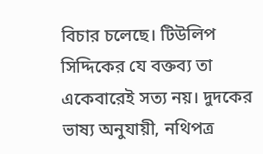বিচার চলেছে। টিউলিপ সিদ্দিকের যে বক্তব্য তা একেবারেই সত্য নয়। দুদকের ভাষ্য অনুযায়ী, নথিপত্র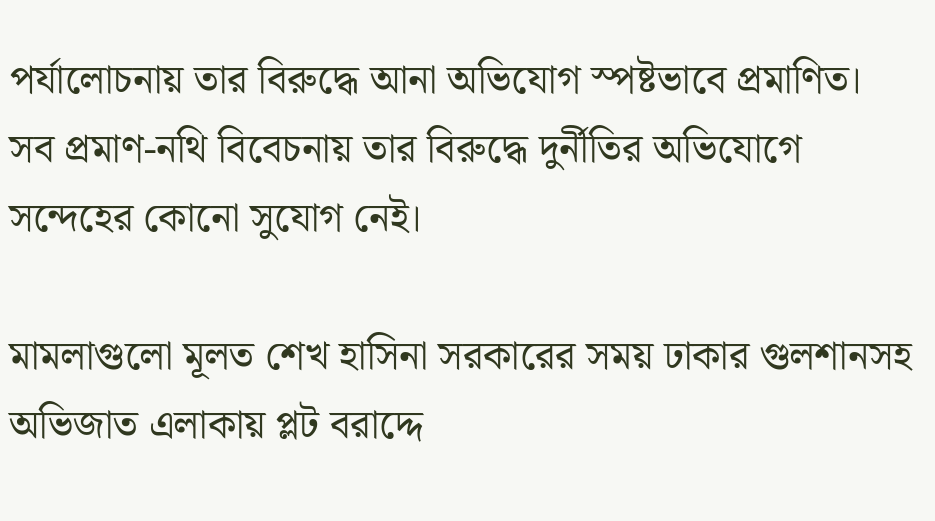পর্যালোচনায় তার বিরুদ্ধে আনা অভিযোগ স্পষ্টভাবে প্রমাণিত। সব প্রমাণ-নথি বিবেচনায় তার বিরুদ্ধে দুর্নীতির অভিযোগে সন্দেহের কোনো সুযোগ নেই।

মামলাগুলো মূলত শেখ হাসিনা সরকারের সময় ঢাকার গুলশানসহ অভিজাত এলাকায় প্লট বরাদ্দে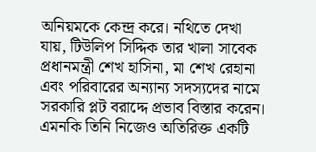অনিয়মকে কেন্দ্র করে। নথিতে দেখা যায়, টিউলিপ সিদ্দিক তার খালা সাবেক প্রধানমন্ত্রী শেখ হাসিনা, মা শেখ রেহানা এবং পরিবারের অন্যান্য সদস্যদের নামে সরকারি প্লট বরাদ্দে প্রভাব বিস্তার করেন। এমনকি তিনি নিজেও অতিরিক্ত একটি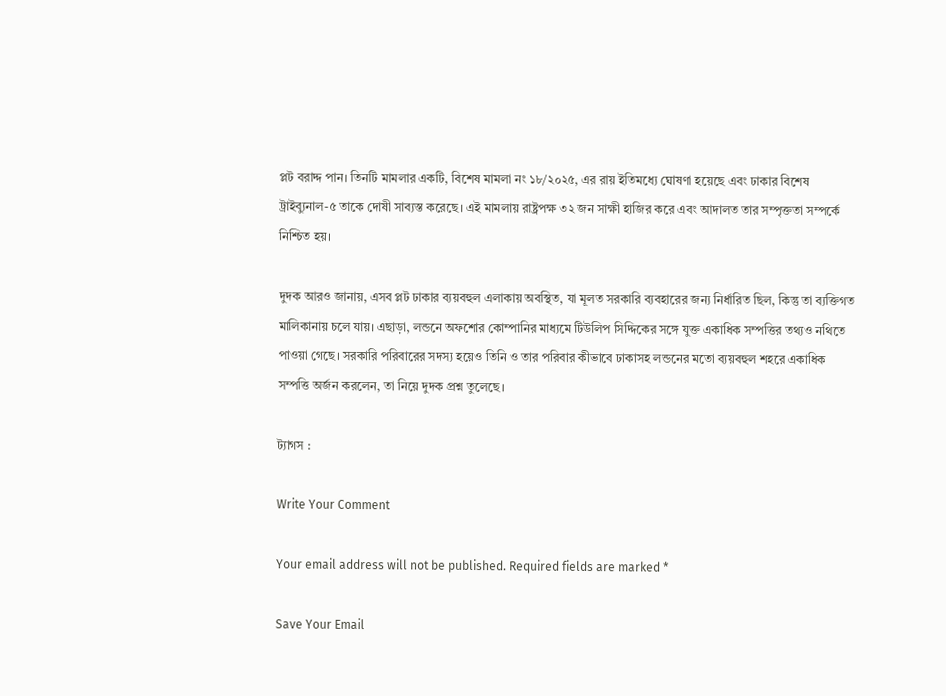প্লট বরাদ্দ পান। তিনটি মামলার একটি, বিশেষ মামলা নং ১৮/২০২৫, এর রায় ইতিমধ্যে ঘোষণা হয়েছে এবং ঢাকার বিশেষ ট্রাইব্যুনাল-৫ তাকে দোষী সাব্যস্ত করেছে। এই মামলায় রাষ্ট্রপক্ষ ৩২ জন সাক্ষী হাজির করে এবং আদালত তার সম্পৃক্ততা সম্পর্কে নিশ্চিত হয়।

দুদক আরও জানায়, এসব প্লট ঢাকার ব্যয়বহুল এলাকায় অবস্থিত, যা মূলত সরকারি ব্যবহারের জন্য নির্ধারিত ছিল, কিন্তু তা ব্যক্তিগত মালিকানায় চলে যায়। এছাড়া, লন্ডনে অফশোর কোম্পানির মাধ্যমে টিউলিপ সিদ্দিকের সঙ্গে যুক্ত একাধিক সম্পত্তির তথ্যও নথিতে পাওয়া গেছে। সরকারি পরিবারের সদস্য হয়েও তিনি ও তার পরিবার কীভাবে ঢাকাসহ লন্ডনের মতো ব্যয়বহুল শহরে একাধিক সম্পত্তি অর্জন করলেন, তা নিয়ে দুদক প্রশ্ন তুলেছে।

ট্যাগস :

Write Your Comment

Your email address will not be published. Required fields are marked *

Save Your Email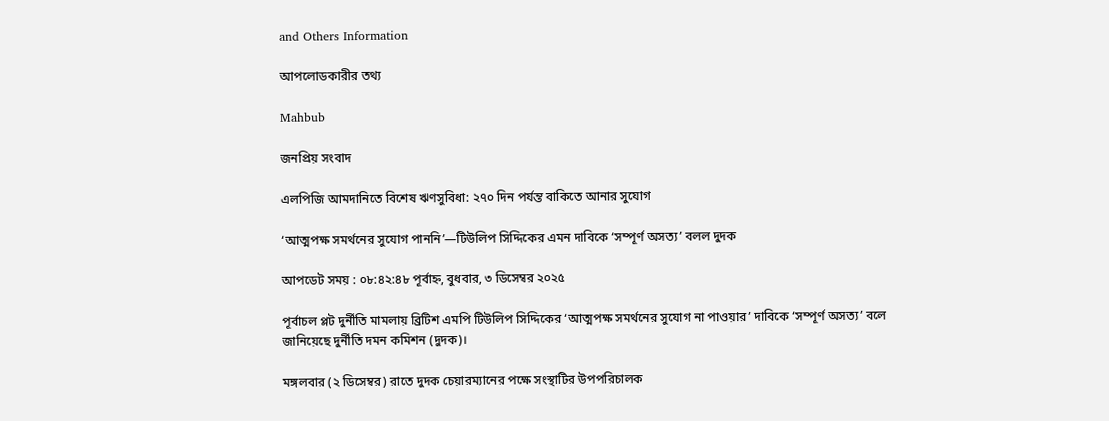and Others Information

আপলোডকারীর তথ্য

Mahbub

জনপ্রিয় সংবাদ

এলপিজি আমদানিতে বিশেষ ঋণসুবিধা: ২৭০ দিন পর্যন্ত বাকিতে আনার সুযোগ

‘আত্মপক্ষ সমর্থনের সুযোগ পাননি’—টিউলিপ সিদ্দিকের এমন দাবিকে ‘সম্পূর্ণ অসত্য’ বলল দুদক

আপডেট সময় : ০৮:৪২:৪৮ পূর্বাহ্ন, বুধবার, ৩ ডিসেম্বর ২০২৫

পূর্বাচল প্লট দুর্নীতি মামলায় ব্রিটিশ এমপি টিউলিপ সিদ্দিকের ‘আত্মপক্ষ সমর্থনের সুযোগ না পাওয়ার’ দাবিকে ‘সম্পূর্ণ অসত্য’ বলে জানিয়েছে দুর্নীতি দমন কমিশন (দুদক)।

মঙ্গলবার (২ ডিসেম্বর) রাতে দুদক চেয়ারম্যানের পক্ষে সংস্থাটির উপপরিচালক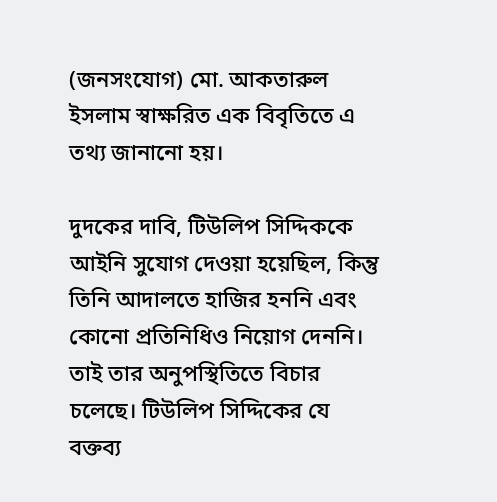(জনসংযোগ) মো. আকতারুল ইসলাম স্বাক্ষরিত এক বিবৃতিতে এ তথ্য জানানো হয়।

দুদকের দাবি, টিউলিপ সিদ্দিককে আইনি সুযোগ দেওয়া হয়েছিল, কিন্তু তিনি আদালতে হাজির হননি এবং কোনো প্রতিনিধিও নিয়োগ দেননি। তাই তার অনুপস্থিতিতে বিচার চলেছে। টিউলিপ সিদ্দিকের যে বক্তব্য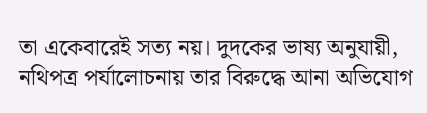তা একেবারেই সত্য নয়। দুদকের ভাষ্য অনুযায়ী, নথিপত্র পর্যালোচনায় তার বিরুদ্ধে আনা অভিযোগ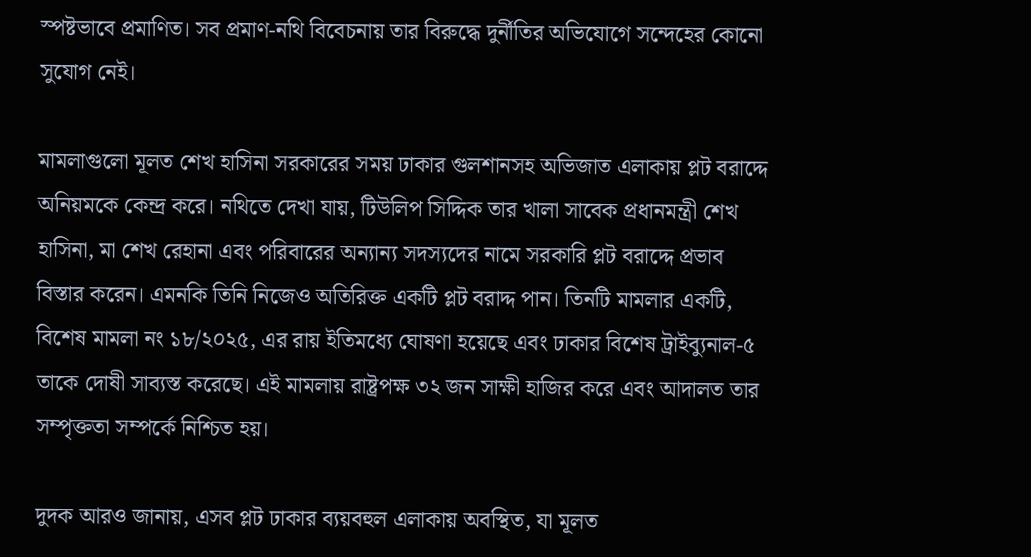স্পষ্টভাবে প্রমাণিত। সব প্রমাণ-নথি বিবেচনায় তার বিরুদ্ধে দুর্নীতির অভিযোগে সন্দেহের কোনো সুযোগ নেই।

মামলাগুলো মূলত শেখ হাসিনা সরকারের সময় ঢাকার গুলশানসহ অভিজাত এলাকায় প্লট বরাদ্দে অনিয়মকে কেন্দ্র করে। নথিতে দেখা যায়, টিউলিপ সিদ্দিক তার খালা সাবেক প্রধানমন্ত্রী শেখ হাসিনা, মা শেখ রেহানা এবং পরিবারের অন্যান্য সদস্যদের নামে সরকারি প্লট বরাদ্দে প্রভাব বিস্তার করেন। এমনকি তিনি নিজেও অতিরিক্ত একটি প্লট বরাদ্দ পান। তিনটি মামলার একটি, বিশেষ মামলা নং ১৮/২০২৫, এর রায় ইতিমধ্যে ঘোষণা হয়েছে এবং ঢাকার বিশেষ ট্রাইব্যুনাল-৫ তাকে দোষী সাব্যস্ত করেছে। এই মামলায় রাষ্ট্রপক্ষ ৩২ জন সাক্ষী হাজির করে এবং আদালত তার সম্পৃক্ততা সম্পর্কে নিশ্চিত হয়।

দুদক আরও জানায়, এসব প্লট ঢাকার ব্যয়বহুল এলাকায় অবস্থিত, যা মূলত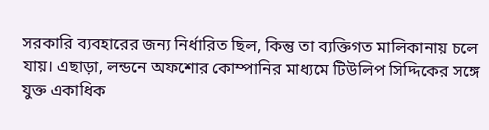সরকারি ব্যবহারের জন্য নির্ধারিত ছিল, কিন্তু তা ব্যক্তিগত মালিকানায় চলে যায়। এছাড়া, লন্ডনে অফশোর কোম্পানির মাধ্যমে টিউলিপ সিদ্দিকের সঙ্গে যুক্ত একাধিক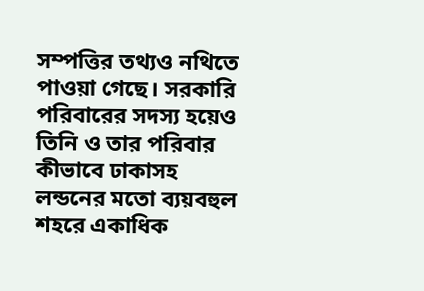সম্পত্তির তথ্যও নথিতে পাওয়া গেছে। সরকারি পরিবারের সদস্য হয়েও তিনি ও তার পরিবার কীভাবে ঢাকাসহ লন্ডনের মতো ব্যয়বহুল শহরে একাধিক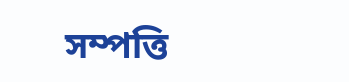সম্পত্তি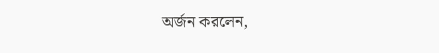অর্জন করলেন,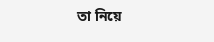তা নিয়ে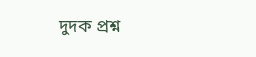দুদক প্রশ্ন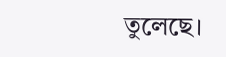তুলেছে।